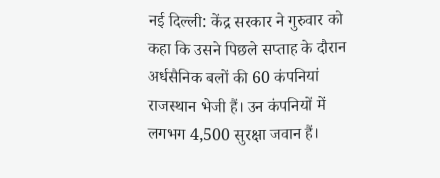नई दिल्ली: केंद्र सरकार ने गुरुवार को कहा कि उसने पिछले सप्ताह के दौरान अर्धसैनिक बलों की 60 कंपनियां राजस्थान भेजी हैं। उन कंपनियों में लगभग 4,500 सुरक्षा जवान हैं।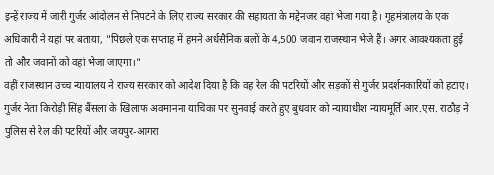इन्हें राज्य में जारी गुर्जर आंदोलन से निपटने के लिए राज्य सरकार की सहायता के मद्देनजर वहां भेजा गया है। गृहमंत्रालय के एक अधिकारी ने यहां पर बताया, "पिछले एक सप्ताह में हमने अर्धसैनिक बलों के 4,500 जवान राजस्थान भेजे हैं। अगर आवश्यकता हुई तो और जवानों को वहां भेजा जाएगा।"
वहीं राजस्थान उच्च न्यायालय ने राज्य सरकार को आदेश दिया है कि वह रेल की पटरियों और सड़कों से गुर्जर प्रदर्शनकारियों को हटाए।
गुर्जर नेता किरोड़ी सिंह बैंसला के खिलाफ अवमानना याचिका पर सुनवाई करते हुए बुधवार को न्यायाधीश न्यायमूर्ति आर.एस. राठौड़ ने पुलिस से रेल की पटरियों और जयपुर-आगरा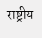राष्ट्रीय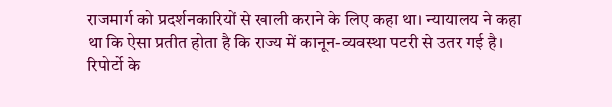राजमार्ग को प्रदर्शनकारियों से खाली कराने के लिए कहा था। न्यायालय ने कहा था कि ऐसा प्रतीत होता है कि राज्य में कानून-व्यवस्था पटरी से उतर गई है।
रिपोर्टो के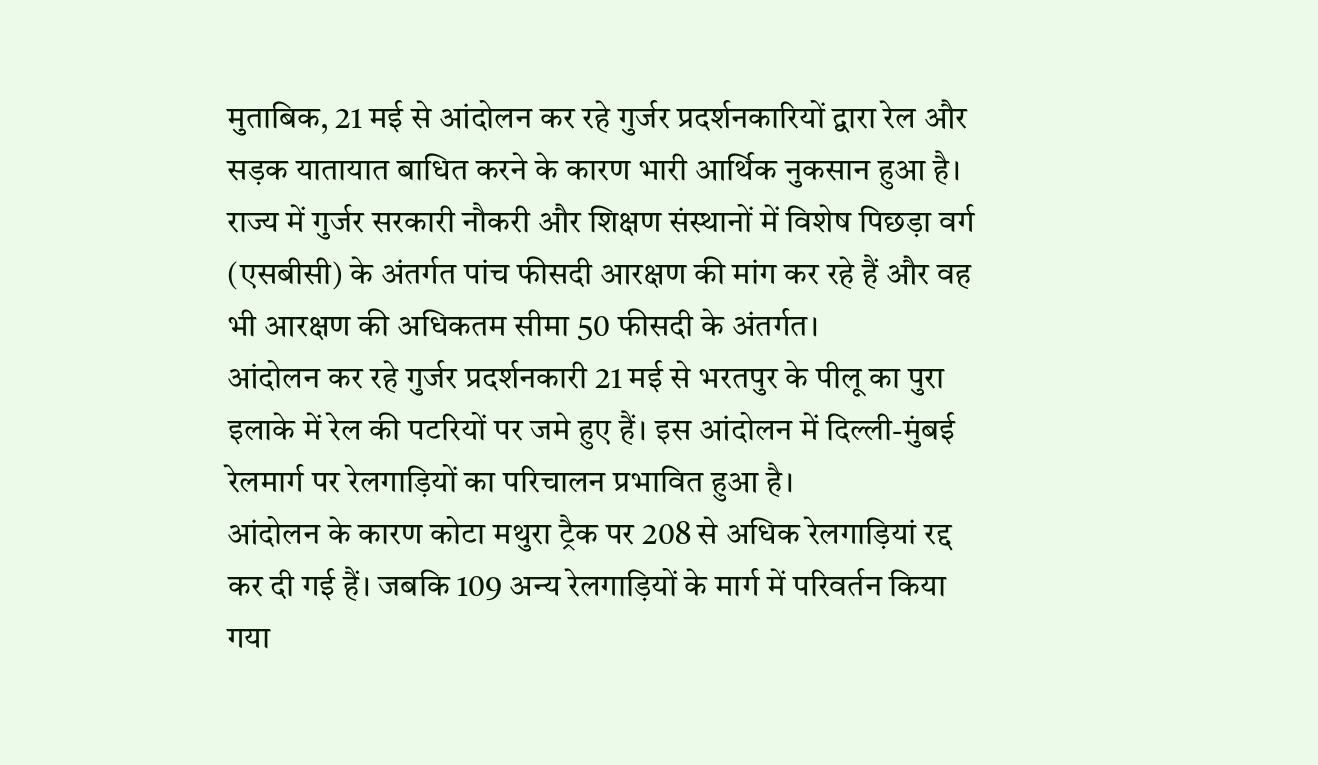मुताबिक, 21 मई से आंदोलन कर रहे गुर्जर प्रदर्शनकारियों द्वारा रेल और सड़क यातायात बाधित करने के कारण भारी आर्थिक नुकसान हुआ है।
राज्य में गुर्जर सरकारी नौकरी और शिक्षण संस्थानों में विशेष पिछड़ा वर्ग (एसबीसी) के अंतर्गत पांच फीसदी आरक्षण की मांग कर रहे हैं और वह भी आरक्षण की अधिकतम सीमा 50 फीसदी के अंतर्गत।
आंदोलन कर रहे गुर्जर प्रदर्शनकारी 21 मई से भरतपुर के पीलू का पुरा इलाके में रेल की पटरियों पर जमे हुए हैं। इस आंदोलन में दिल्ली-मुंबई रेलमार्ग पर रेलगाड़ियों का परिचालन प्रभावित हुआ है।
आंदोलन के कारण कोटा मथुरा ट्रैक पर 208 से अधिक रेलगाड़ियां रद्द कर दी गई हैं। जबकि 109 अन्य रेलगाड़ियों के मार्ग में परिवर्तन किया गया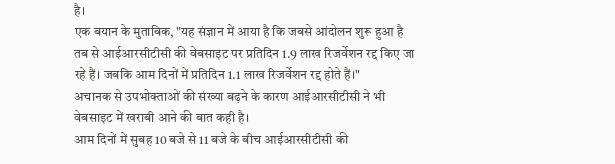है।
एक बयान के मुताबिक, "यह संज्ञान में आया है कि जबसे आंदोलन शुरू हुआ है तब से आईआरसीटीसी की वेबसाइट पर प्रतिदिन 1.9 लाख रिजर्वेशन रद्द किए जा रहे हैं। जबकि आम दिनों में प्रतिदिन 1.1 लाख रिजर्वेशन रद्द होते हैं।"
अचानक से उपभोक्ताओं की संख्या बढ़ने के कारण आईआरसीटीसी ने भी वेबसाइट में खराबी आने की बात कही है।
आम दिनों में सुबह 10 बजे से 11 बजे के बीच आईआरसीटीसी की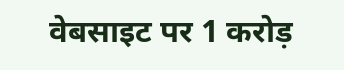वेबसाइट पर 1 करोड़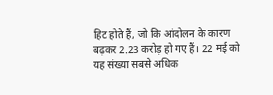हिट होते हैं, जो कि आंदोलन के कारण बढ़कर 2.23 करोड़ हो गए हैं। 22 मई को यह संख्या सबसे अधिक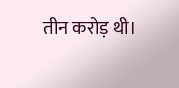तीन करोड़ थी।